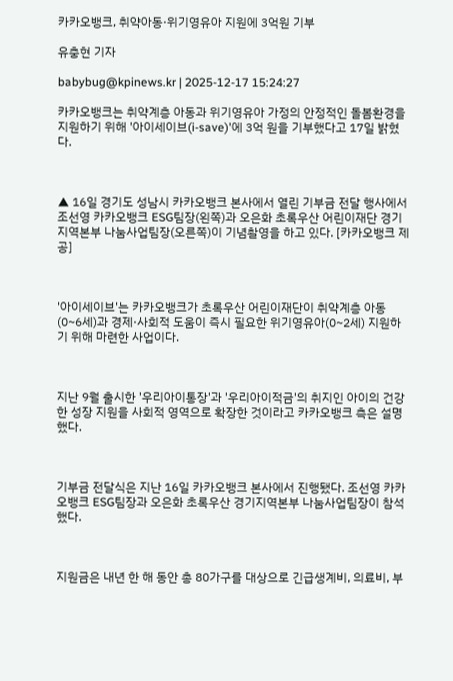카카오뱅크, 취약아동·위기영유아 지원에 3억원 기부

유충현 기자

babybug@kpinews.kr | 2025-12-17 15:24:27

카카오뱅크는 취약계층 아동과 위기영유아 가정의 안정적인 돌봄환경을 지원하기 위해 '아이세이브(i-save)'에 3억 원을 기부했다고 17일 밝혔다.



▲ 16일 경기도 성남시 카카오뱅크 본사에서 열린 기부금 전달 행사에서 조선영 카카오뱅크 ESG팀장(왼쪽)과 오은화 초록우산 어린이재단 경기지역본부 나눔사업팀장(오른쪽)이 기념촬영을 하고 있다. [카카오뱅크 제공]



'아이세이브'는 카카오뱅크가 초록우산 어린이재단이 취약계층 아동(0~6세)과 경제·사회적 도움이 즉시 필요한 위기영유아(0~2세) 지원하기 위해 마련한 사업이다.



지난 9월 출시한 '우리아이통장'과 '우리아이적금'의 취지인 아이의 건강한 성장 지원을 사회적 영역으로 확장한 것이라고 카카오뱅크 측은 설명했다.



기부금 전달식은 지난 16일 카카오뱅크 본사에서 진행됐다. 조선영 카카오뱅크 ESG팀장과 오은화 초록우산 경기지역본부 나눔사업팀장이 참석했다.



지원금은 내년 한 해 동안 총 80가구를 대상으로 긴급생계비, 의료비, 부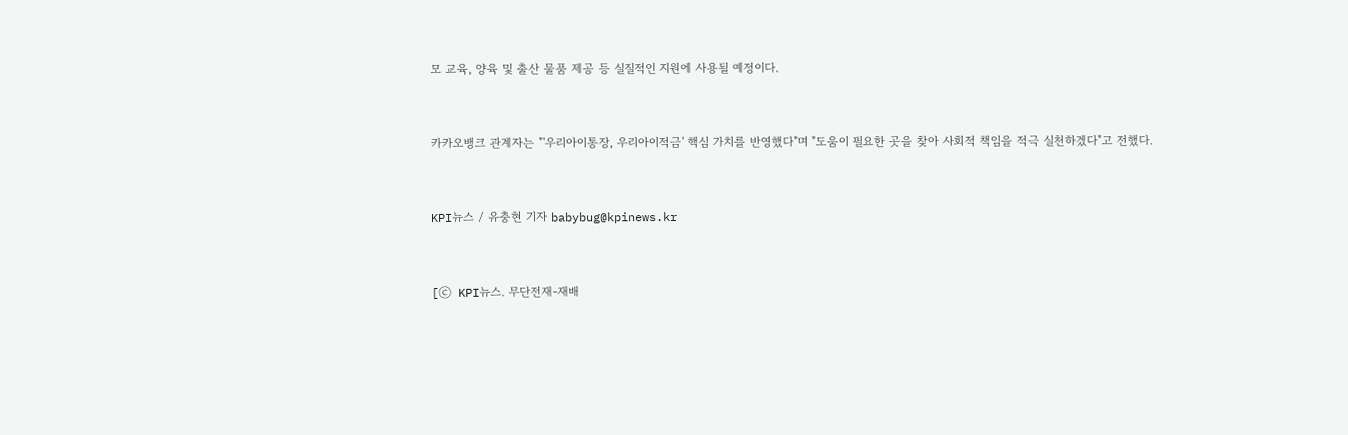모 교육, 양육 및 출산 물품 제공 등 실질적인 지원에 사용될 예정이다.



카카오뱅크 관계자는 "'우리아이통장, 우리아이적금' 핵심 가치를 반영했다"며 "도움이 필요한 곳을 찾아 사회적 책임을 적극 실천하겠다"고 전했다.



KPI뉴스 / 유충현 기자 babybug@kpinews.kr



[ⓒ KPI뉴스. 무단전재-재배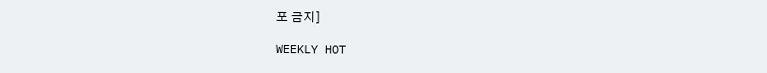포 금지]

WEEKLY HOT